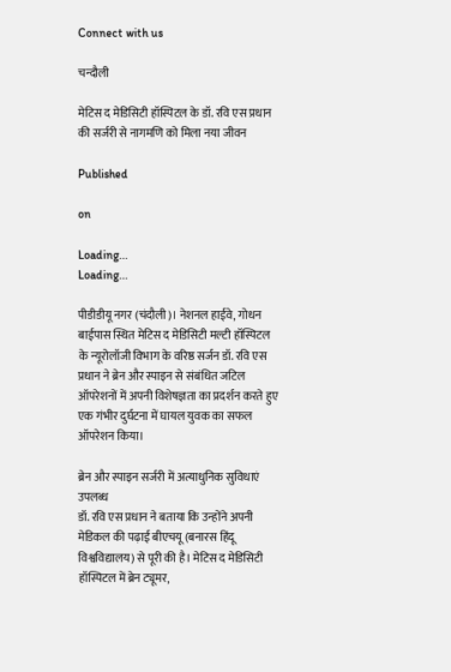Connect with us

चन्दौली

मेटिस द मेडिसिटी हॉस्पिटल के डॉ. रवि एस प्रधान की सर्जरी से नागमणि को मिला नया जीवन

Published

on

Loading...
Loading...

पीडीडीयू नगर (चंदौली)। नेशनल हाईवे, गोधन बाईपास स्थित मेटिस द मेडिसिटी मल्टी हॉस्पिटल के न्यूरोलॉजी विभाग के वरिष्ठ सर्जन डॉ. रवि एस प्रधान ने ब्रेन और स्पाइन से संबंधित जटिल ऑपरेशनों में अपनी विशेषज्ञता का प्रदर्शन करते हुए एक गंभीर दुर्घटना में घायल युवक का सफल ऑपरेशन किया।

ब्रेन और स्पाइन सर्जरी में अत्याधुनिक सुविधाएं उपलब्ध
डॉ. रवि एस प्रधान ने बताया कि उन्होंने अपनी मेडिकल की पढ़ाई बीएचयू (बनारस हिंदू विश्वविद्यालय) से पूरी की है। मेटिस द मेडिसिटी हॉस्पिटल में ब्रेन ट्यूमर,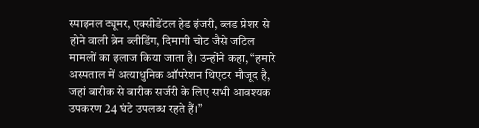स्पाइनल ट्यूमर, एक्सीडेंटल हेड इंजरी, ब्लड प्रेशर से होने वाली ब्रेन ब्लीडिंग, दिमागी चोट जैसे जटिल मामलों का इलाज किया जाता है। उन्होंने कहा, “हमारे अस्पताल में अत्याधुनिक ऑपरेशन थिएटर मौजूद है, जहां बारीक से बारीक सर्जरी के लिए सभी आवश्यक उपकरण 24 घंटे उपलब्ध रहते हैं।”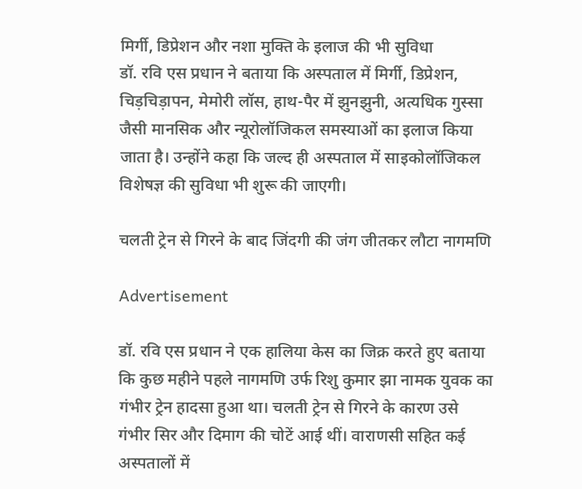मिर्गी, डिप्रेशन और नशा मुक्ति के इलाज की भी सुविधा
डॉ. रवि एस प्रधान ने बताया कि अस्पताल में मिर्गी, डिप्रेशन, चिड़चिड़ापन, मेमोरी लॉस, हाथ-पैर में झुनझुनी, अत्यधिक गुस्सा जैसी मानसिक और न्यूरोलॉजिकल समस्याओं का इलाज किया जाता है। उन्होंने कहा कि जल्द ही अस्पताल में साइकोलॉजिकल विशेषज्ञ की सुविधा भी शुरू की जाएगी।

चलती ट्रेन से गिरने के बाद जिंदगी की जंग जीतकर लौटा नागमणि

Advertisement

डॉ. रवि एस प्रधान ने एक हालिया केस का जिक्र करते हुए बताया कि कुछ महीने पहले नागमणि उर्फ रिशु कुमार झा नामक युवक का गंभीर ट्रेन हादसा हुआ था। चलती ट्रेन से गिरने के कारण उसे गंभीर सिर और दिमाग की चोटें आई थीं। वाराणसी सहित कई अस्पतालों में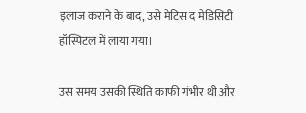इलाज कराने के बाद, उसे मेटिस द मेडिसिटी हॉस्पिटल में लाया गया।

उस समय उसकी स्थिति काफी गंभीर थी और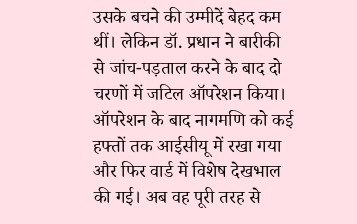उसके बचने की उम्मीदें बेहद कम थीं। लेकिन डॉ. प्रधान ने बारीकी से जांच-पड़ताल करने के बाद दो चरणों में जटिल ऑपरेशन किया। ऑपरेशन के बाद नागमणि को कई हफ्तों तक आईसीयू में रखा गया और फिर वार्ड में विशेष देखभाल की गई। अब वह पूरी तरह से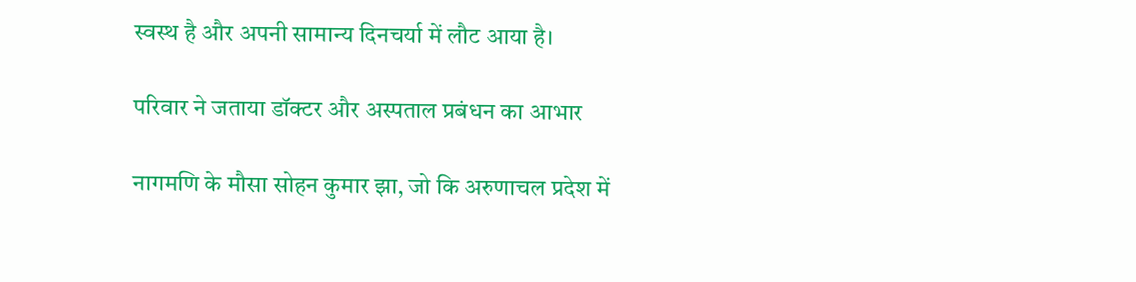स्वस्थ है और अपनी सामान्य दिनचर्या में लौट आया है।

परिवार ने जताया डॉक्टर और अस्पताल प्रबंधन का आभार

नागमणि के मौसा सोहन कुमार झा, जो कि अरुणाचल प्रदेश में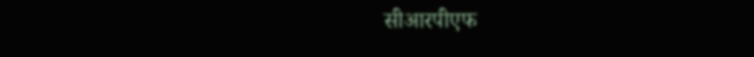सीआरपीएफ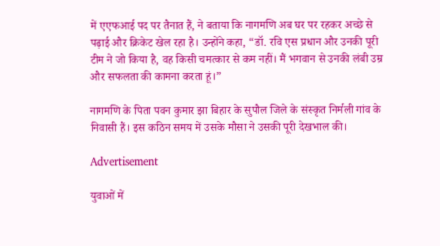में एएफआई पद पर तैनात हैं, ने बताया कि नागमणि अब घर पर रहकर अच्छे से पढ़ाई और क्रिकेट खेल रहा है। उन्होंने कहा, “डॉ. रवि एस प्रधान और उनकी पूरी टीम ने जो किया है, वह किसी चमत्कार से कम नहीं। मैं भगवान से उनकी लंबी उम्र और सफलता की कामना करता हूं।”

नागमणि के पिता पवन कुमार झा बिहार के सुपौल जिले के संस्कृत निर्मली गांव के निवासी हैं। इस कठिन समय में उसके मौसा ने उसकी पूरी देखभाल की।

Advertisement

युवाओं में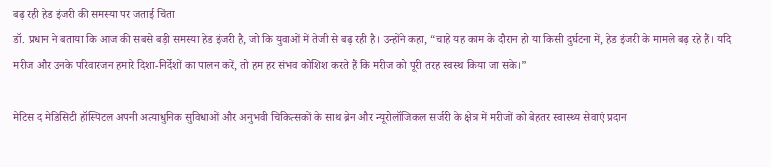बढ़ रही हेड इंजरी की समस्या पर जताई चिंता
डॉ. प्रधान ने बताया कि आज की सबसे बड़ी समस्या हेड इंजरी है, जो कि युवाओं में तेजी से बढ़ रही है। उन्होंने कहा, “चाहे यह काम के दौरान हो या किसी दुर्घटना में, हेड इंजरी के मामले बढ़ रहे हैं। यदि मरीज और उनके परिवारजन हमारे दिशा-निर्देशों का पालन करें, तो हम हर संभव कोशिश करते हैं कि मरीज को पूरी तरह स्वस्थ किया जा सके।”

मेटिस द मेडिसिटी हॉस्पिटल अपनी अत्याधुनिक सुविधाओं और अनुभवी चिकित्सकों के साथ ब्रेन और न्यूरोलॉजिकल सर्जरी के क्षेत्र में मरीजों को बेहतर स्वास्थ्य सेवाएं प्रदान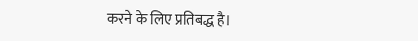करने के लिए प्रतिबद्ध है।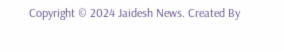Copyright © 2024 Jaidesh News. Created By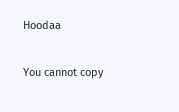Hoodaa

You cannot copy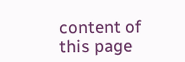content of this page